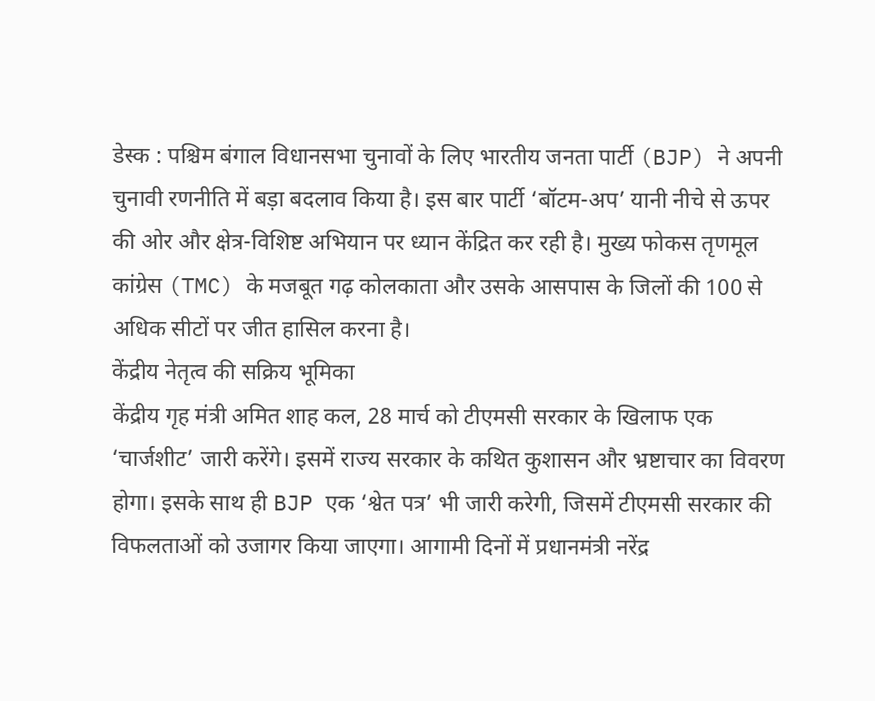डेस्क : पश्चिम बंगाल विधानसभा चुनावों के लिए भारतीय जनता पार्टी (BJP) ने अपनी चुनावी रणनीति में बड़ा बदलाव किया है। इस बार पार्टी ‘बॉटम-अप’ यानी नीचे से ऊपर की ओर और क्षेत्र-विशिष्ट अभियान पर ध्यान केंद्रित कर रही है। मुख्य फोकस तृणमूल कांग्रेस (TMC) के मजबूत गढ़ कोलकाता और उसके आसपास के जिलों की 100 से अधिक सीटों पर जीत हासिल करना है।
केंद्रीय नेतृत्व की सक्रिय भूमिका
केंद्रीय गृह मंत्री अमित शाह कल, 28 मार्च को टीएमसी सरकार के खिलाफ एक ‘चार्जशीट’ जारी करेंगे। इसमें राज्य सरकार के कथित कुशासन और भ्रष्टाचार का विवरण होगा। इसके साथ ही BJP एक ‘श्वेत पत्र’ भी जारी करेगी, जिसमें टीएमसी सरकार की विफलताओं को उजागर किया जाएगा। आगामी दिनों में प्रधानमंत्री नरेंद्र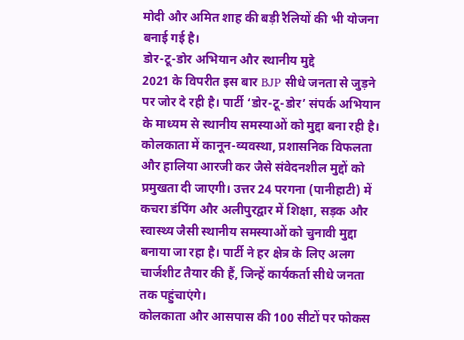मोदी और अमित शाह की बड़ी रैलियों की भी योजना बनाई गई है।
डोर-टू-डोर अभियान और स्थानीय मुद्दे
2021 के विपरीत इस बार BJP सीधे जनता से जुड़ने पर जोर दे रही है। पार्टी ‘डोर-टू-डोर’ संपर्क अभियान के माध्यम से स्थानीय समस्याओं को मुद्दा बना रही है। कोलकाता में कानून-व्यवस्था, प्रशासनिक विफलता और हालिया आरजी कर जैसे संवेदनशील मुद्दों को प्रमुखता दी जाएगी। उत्तर 24 परगना (पानीहाटी) में कचरा डंपिंग और अलीपुरद्वार में शिक्षा, सड़क और स्वास्थ्य जैसी स्थानीय समस्याओं को चुनावी मुद्दा बनाया जा रहा है। पार्टी ने हर क्षेत्र के लिए अलग चार्जशीट तैयार की हैं, जिन्हें कार्यकर्ता सीधे जनता तक पहुंचाएंगे।
कोलकाता और आसपास की 100 सीटों पर फोकस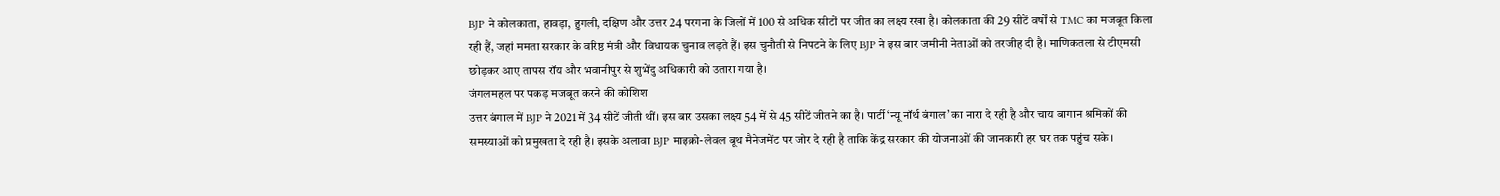BJP ने कोलकाता, हावड़ा, हुगली, दक्षिण और उत्तर 24 परगना के जिलों में 100 से अधिक सीटों पर जीत का लक्ष्य रखा है। कोलकाता की 29 सीटें वर्षों से TMC का मजबूत किला रही हैं, जहां ममता सरकार के वरिष्ठ मंत्री और विधायक चुनाव लड़ते हैं। इस चुनौती से निपटने के लिए BJP ने इस बार जमीनी नेताओं को तरजीह दी है। माणिकतला से टीएमसी छोड़कर आए तापस रॉय और भवानीपुर से शुभेंदु अधिकारी को उतारा गया है।
जंगलमहल पर पकड़ मजबूत करने की कोशिश
उत्तर बंगाल में BJP ने 2021 में 34 सीटें जीती थीं। इस बार उसका लक्ष्य 54 में से 45 सीटें जीतने का है। पार्टी ‘न्यू नॉर्थ बंगाल’ का नारा दे रही है और चाय बागान श्रमिकों की समस्याओं को प्रमुखता दे रही है। इसके अलावा BJP माइक्रो-लेवल बूथ मैनेजमेंट पर जोर दे रही है ताकि केंद्र सरकार की योजनाओं की जानकारी हर घर तक पहुंच सके।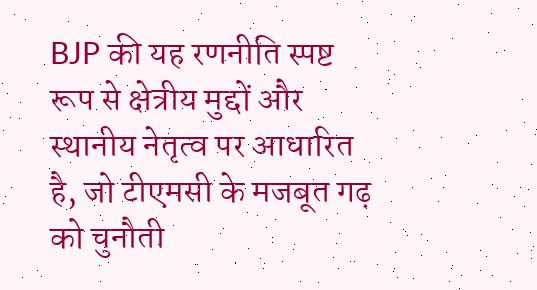BJP की यह रणनीति स्पष्ट रूप से क्षेत्रीय मुद्दों और स्थानीय नेतृत्व पर आधारित है, जो टीएमसी के मजबूत गढ़ को चुनौती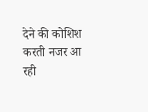देने की कोशिश करती नजर आ रही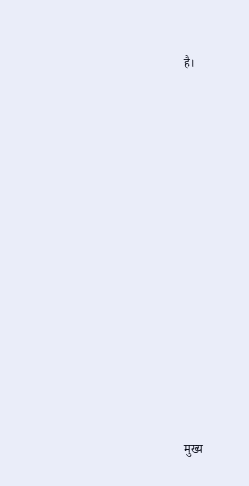है।













मुख्य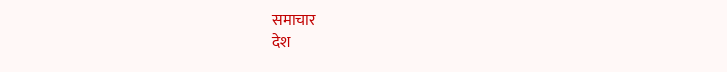समाचार
देश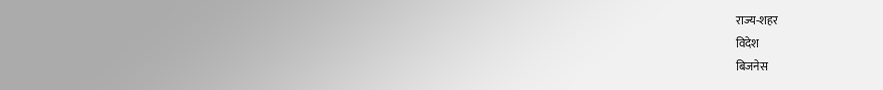राज्य-शहर
विदेश
बिजनेस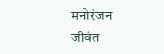मनोरंजन
जीवंत